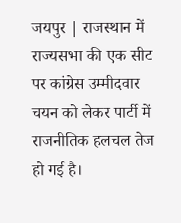जयपुर | राजस्थान में राज्यसभा की एक सीट पर कांग्रेस उम्मीदवार चयन को लेकर पार्टी में राजनीतिक हलचल तेज हो गई है।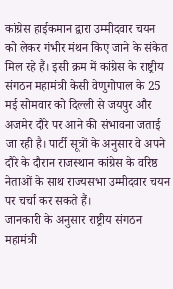कांग्रेस हाईकमान द्वारा उम्मीदवार चयन को लेकर गंभीर मंथन किए जाने के संकेत मिल रहे हैं। इसी क्रम में कांग्रेस के राष्ट्रीय संगठन महामंत्री केसी वेणुगोपाल के 25 मई सोमवार को दिल्ली से जयपुर और अजमेर दौरे पर आने की संभावना जताई जा रही है। पार्टी सूत्रों के अनुसार वे अपने दौरे के दौरान राजस्थान कांग्रेस के वरिष्ठ नेताओं के साथ राज्यसभा उम्मीदवार चयन पर चर्चा कर सकते हैं।
जानकारी के अनुसार राष्ट्रीय संगठन महामंत्री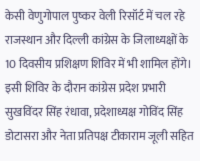केसी वेणुगोपाल पुष्कर वेली रिसॉर्ट में चल रहे राजस्थान और दिल्ली कांग्रेस के जिलाध्यक्षों के 10 दिवसीय प्रशिक्षण शिविर में भी शामिल होंगे। इसी शिविर के दौरान कांग्रेस प्रदेश प्रभारी सुखविंदर सिंह रंधावा, प्रदेशाध्यक्ष गोविंद सिंह डोटासरा और नेता प्रतिपक्ष टीकाराम जूली सहित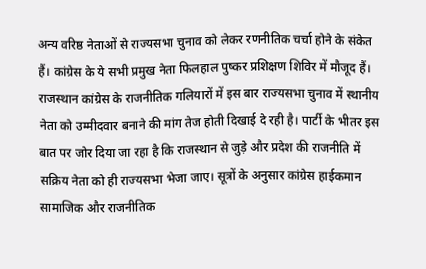अन्य वरिष्ठ नेताओं से राज्यसभा चुनाव को लेकर रणनीतिक चर्चा होने के संकेत हैं। कांग्रेस के ये सभी प्रमुख नेता फिलहाल पुष्कर प्रशिक्षण शिविर में मौजूद हैं।
राजस्थान कांग्रेस के राजनीतिक गलियारों में इस बार राज्यसभा चुनाव में स्थानीय नेता को उम्मीदवार बनाने की मांग तेज होती दिखाई दे रही है। पार्टी के भीतर इस बात पर जोर दिया जा रहा है कि राजस्थान से जुड़े और प्रदेश की राजनीति में सक्रिय नेता को ही राज्यसभा भेजा जाए। सूत्रों के अनुसार कांग्रेस हाईकमान सामाजिक और राजनीतिक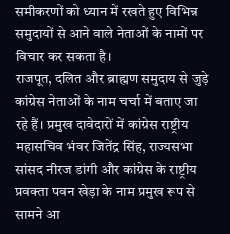समीकरणों को ध्यान में रखते हुए विभिन्न समुदायों से आने वाले नेताओं के नामों पर विचार कर सकता है।
राजपूत, दलित और ब्राह्मण समुदाय से जुड़े कांग्रेस नेताओं के नाम चर्चा में बताए जा रहे हैं। प्रमुख दावेदारों में कांग्रेस राष्ट्रीय महासचिव भंवर जितेंद्र सिंह, राज्यसभा सांसद नीरज डांगी और कांग्रेस के राष्ट्रीय प्रवक्ता पवन खेड़ा के नाम प्रमुख रूप से सामने आ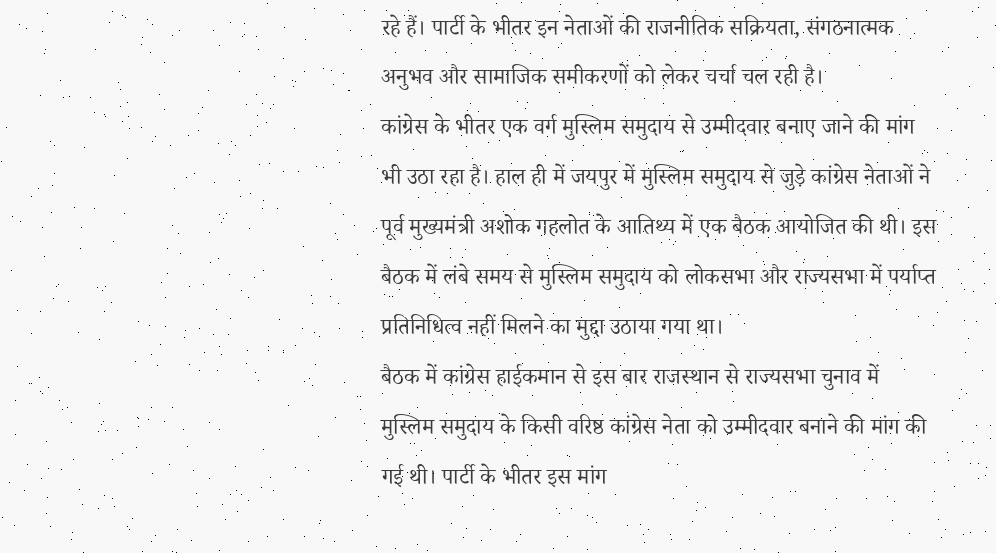रहे हैं। पार्टी के भीतर इन नेताओं की राजनीतिक सक्रियता, संगठनात्मक अनुभव और सामाजिक समीकरणों को लेकर चर्चा चल रही है।
कांग्रेस के भीतर एक वर्ग मुस्लिम समुदाय से उम्मीदवार बनाए जाने की मांग भी उठा रहा है। हाल ही में जयपुर में मुस्लिम समुदाय से जुड़े कांग्रेस नेताओं ने पूर्व मुख्यमंत्री अशोक गहलोत के आतिथ्य में एक बैठक आयोजित की थी। इस बैठक में लंबे समय से मुस्लिम समुदाय को लोकसभा और राज्यसभा में पर्याप्त प्रतिनिधित्व नहीं मिलने का मुद्दा उठाया गया था।
बैठक में कांग्रेस हाईकमान से इस बार राजस्थान से राज्यसभा चुनाव में मुस्लिम समुदाय के किसी वरिष्ठ कांग्रेस नेता को उम्मीदवार बनाने की मांग की गई थी। पार्टी के भीतर इस मांग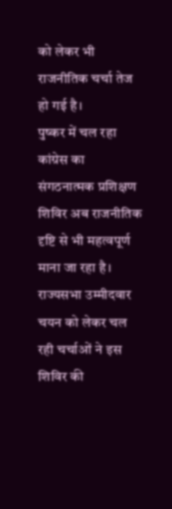को लेकर भी राजनीतिक चर्चा तेज हो गई है।
पुष्कर में चल रहा कांग्रेस का संगठनात्मक प्रशिक्षण शिविर अब राजनीतिक दृष्टि से भी महत्वपूर्ण माना जा रहा है। राज्यसभा उम्मीदवार चयन को लेकर चल रही चर्चाओं ने इस शिविर की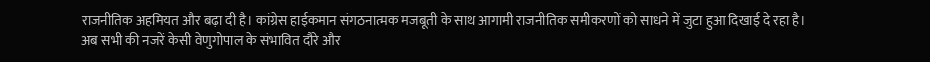राजनीतिक अहमियत और बढ़ा दी है। कांग्रेस हाईकमान संगठनात्मक मजबूती के साथ आगामी राजनीतिक समीकरणों को साधने में जुटा हुआ दिखाई दे रहा है।
अब सभी की नजरें केसी वेणुगोपाल के संभावित दौरे और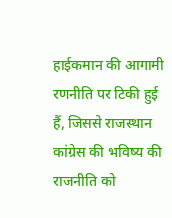हाईकमान की आगामी रणनीति पर टिकी हुई हैं, जिससे राजस्थान कांग्रेस की भविष्य की राजनीति को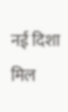नई दिशा मिल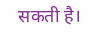सकती है।